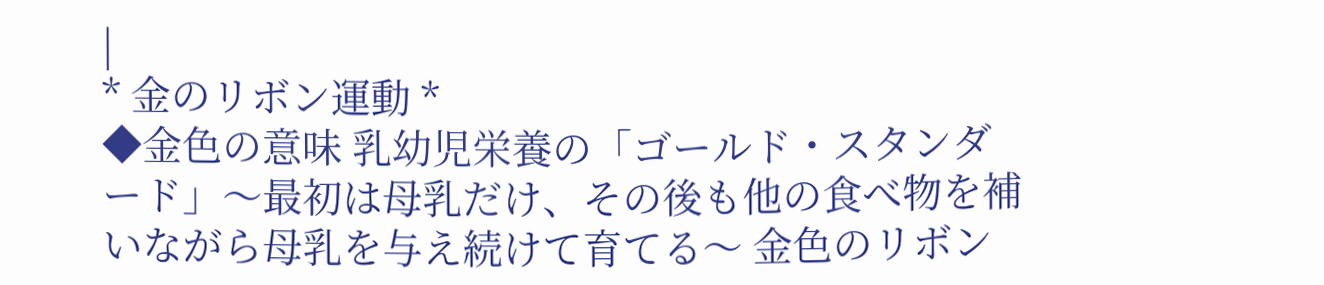|
* 金のリボン運動 *
◆金色の意味 乳幼児栄養の「ゴールド・スタンダード」〜最初は母乳だけ、その後も他の食べ物を補いながら母乳を与え続けて育てる〜 金色のリボン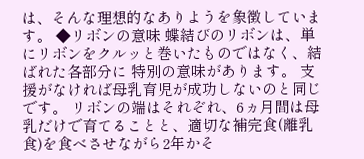は、そんな理想的なありようを象徴しています。 ◆リボンの意味 蝶結びのリボンは、単にリボンをクルッと巻いたものではなく、結ばれた各部分に 特別の意味があります。 支援がなければ母乳育児が成功しないのと同じです。 リボンの端はそれぞれ、6ヵ月間は母乳だけで育てることと、適切な補完食(離乳食)を食べさせながら2年かそ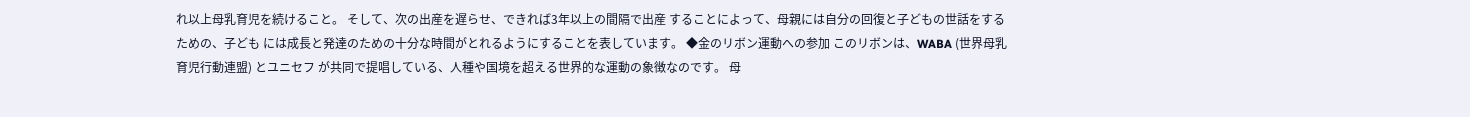れ以上母乳育児を続けること。 そして、次の出産を遅らせ、できれば3年以上の間隔で出産 することによって、母親には自分の回復と子どもの世話をするための、子ども には成長と発達のための十分な時間がとれるようにすることを表しています。 ◆金のリボン運動への参加 このリボンは、WABA (世界母乳育児行動連盟) とユニセフ が共同で提唱している、人種や国境を超える世界的な運動の象徴なのです。 母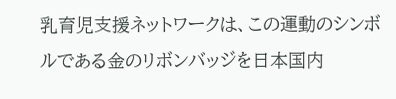乳育児支援ネットワークは、この運動のシンボルである金のリボンバッジを日本国内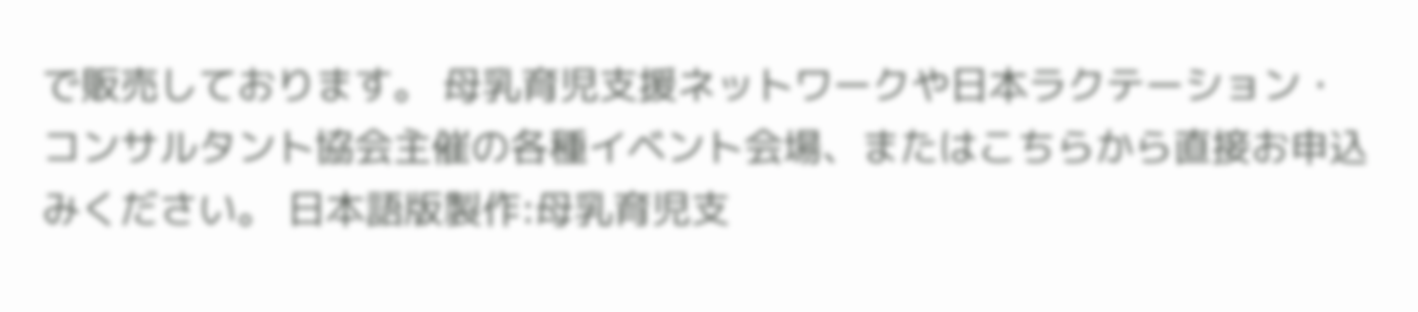で販売しております。 母乳育児支援ネットワークや日本ラクテーション・コンサルタント協会主催の各種イベント会場、またはこちらから直接お申込みください。 日本語版製作:母乳育児支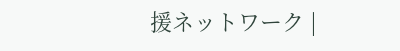援ネットワーク |